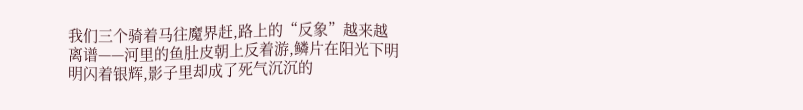我们三个骑着马往魔界赶,路上的“反象”越来越离谱——河里的鱼肚皮朝上反着游,鳞片在阳光下明明闪着银辉,影子里却成了死气沉沉的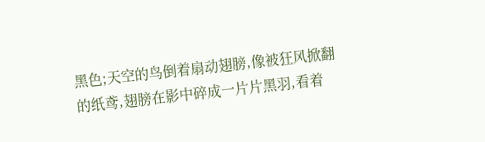黑色;天空的鸟倒着扇动翅膀,像被狂风掀翻的纸鸢,翅膀在影中碎成一片片黑羽,看着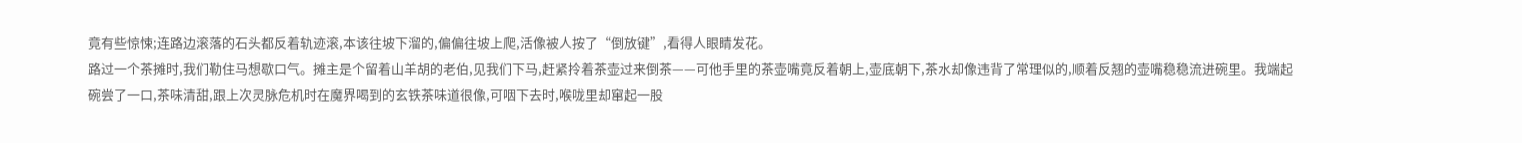竟有些惊悚;连路边滚落的石头都反着轨迹滚,本该往坡下溜的,偏偏往坡上爬,活像被人按了“倒放键”,看得人眼睛发花。
路过一个茶摊时,我们勒住马想歇口气。摊主是个留着山羊胡的老伯,见我们下马,赶紧拎着茶壶过来倒茶——可他手里的茶壶嘴竟反着朝上,壶底朝下,茶水却像违背了常理似的,顺着反翘的壶嘴稳稳流进碗里。我端起碗尝了一口,茶味清甜,跟上次灵脉危机时在魔界喝到的玄铁茶味道很像,可咽下去时,喉咙里却窜起一股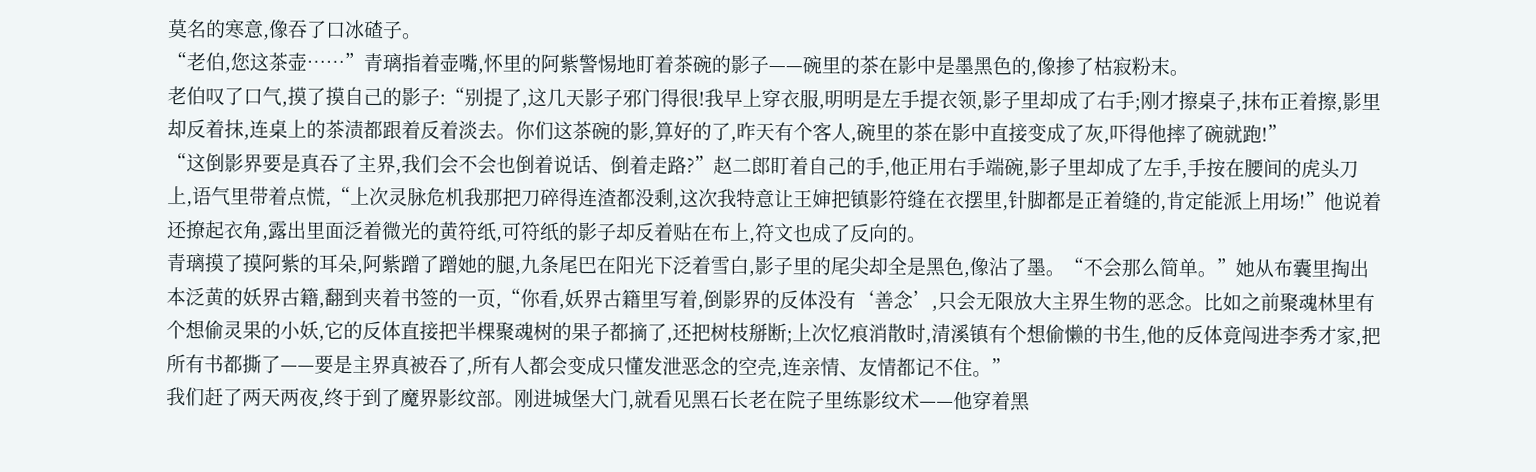莫名的寒意,像吞了口冰碴子。
“老伯,您这茶壶……”青璃指着壶嘴,怀里的阿紫警惕地盯着茶碗的影子——碗里的茶在影中是墨黑色的,像掺了枯寂粉末。
老伯叹了口气,摸了摸自己的影子:“别提了,这几天影子邪门得很!我早上穿衣服,明明是左手提衣领,影子里却成了右手;刚才擦桌子,抹布正着擦,影里却反着抹,连桌上的茶渍都跟着反着淡去。你们这茶碗的影,算好的了,昨天有个客人,碗里的茶在影中直接变成了灰,吓得他摔了碗就跑!”
“这倒影界要是真吞了主界,我们会不会也倒着说话、倒着走路?”赵二郎盯着自己的手,他正用右手端碗,影子里却成了左手,手按在腰间的虎头刀上,语气里带着点慌,“上次灵脉危机我那把刀碎得连渣都没剩,这次我特意让王婶把镇影符缝在衣摆里,针脚都是正着缝的,肯定能派上用场!”他说着还撩起衣角,露出里面泛着微光的黄符纸,可符纸的影子却反着贴在布上,符文也成了反向的。
青璃摸了摸阿紫的耳朵,阿紫蹭了蹭她的腿,九条尾巴在阳光下泛着雪白,影子里的尾尖却全是黑色,像沾了墨。“不会那么简单。”她从布囊里掏出本泛黄的妖界古籍,翻到夹着书签的一页,“你看,妖界古籍里写着,倒影界的反体没有‘善念’,只会无限放大主界生物的恶念。比如之前聚魂林里有个想偷灵果的小妖,它的反体直接把半棵聚魂树的果子都摘了,还把树枝掰断;上次忆痕消散时,清溪镇有个想偷懒的书生,他的反体竟闯进李秀才家,把所有书都撕了——要是主界真被吞了,所有人都会变成只懂发泄恶念的空壳,连亲情、友情都记不住。”
我们赶了两天两夜,终于到了魔界影纹部。刚进城堡大门,就看见黑石长老在院子里练影纹术——他穿着黑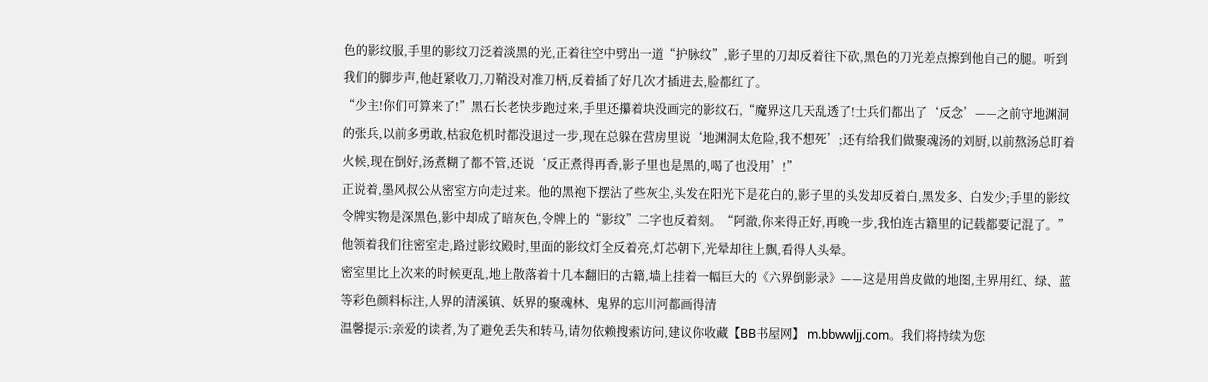色的影纹服,手里的影纹刀泛着淡黑的光,正着往空中劈出一道“护脉纹”,影子里的刀却反着往下砍,黑色的刀光差点擦到他自己的腿。听到我们的脚步声,他赶紧收刀,刀鞘没对准刀柄,反着插了好几次才插进去,脸都红了。
“少主!你们可算来了!”黑石长老快步跑过来,手里还攥着块没画完的影纹石,“魔界这几天乱透了!士兵们都出了‘反念’——之前守地渊洞的张兵,以前多勇敢,枯寂危机时都没退过一步,现在总躲在营房里说‘地渊洞太危险,我不想死’;还有给我们做聚魂汤的刘厨,以前熬汤总盯着火候,现在倒好,汤煮糊了都不管,还说‘反正煮得再香,影子里也是黑的,喝了也没用’!”
正说着,墨风叔公从密室方向走过来。他的黑袍下摆沾了些灰尘,头发在阳光下是花白的,影子里的头发却反着白,黑发多、白发少;手里的影纹令牌实物是深黑色,影中却成了暗灰色,令牌上的“影纹”二字也反着刻。“阿澈,你来得正好,再晚一步,我怕连古籍里的记载都要记混了。”他领着我们往密室走,路过影纹殿时,里面的影纹灯全反着亮,灯芯朝下,光晕却往上飘,看得人头晕。
密室里比上次来的时候更乱,地上散落着十几本翻旧的古籍,墙上挂着一幅巨大的《六界倒影录》——这是用兽皮做的地图,主界用红、绿、蓝等彩色颜料标注,人界的清溪镇、妖界的聚魂林、鬼界的忘川河都画得清
温馨提示:亲爱的读者,为了避免丢失和转马,请勿依赖搜索访问,建议你收藏【BB书屋网】 m.bbwwljj.com。我们将持续为您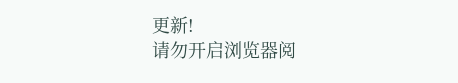更新!
请勿开启浏览器阅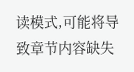读模式,可能将导致章节内容缺失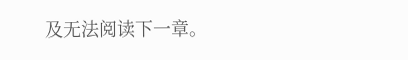及无法阅读下一章。